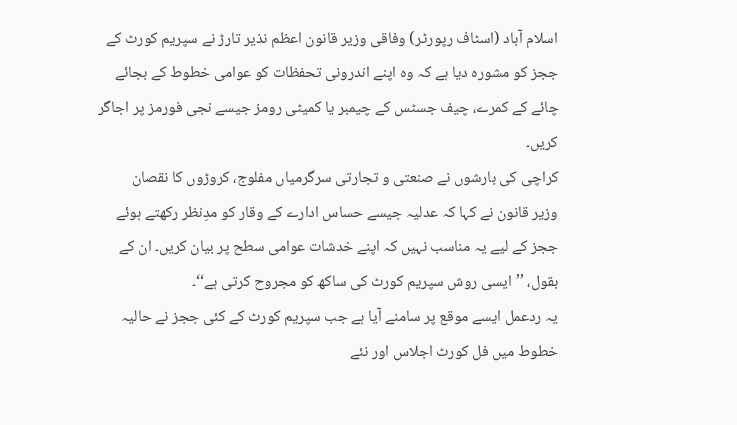اسلام آباد (اسٹاف رپورٹر) وفاقی وزیر قانون اعظم نذیر تارڑ نے سپریم کورٹ کے ججز کو مشورہ دیا ہے کہ وہ اپنے اندرونی تحفظات کو عوامی خطوط کے بجائے چائے کے کمرے، چیف جسٹس کے چیمبر یا کمیٹی رومز جیسے نجی فورمز پر اجاگر کریں۔
کراچی کی بارشوں نے صنعتی و تجارتی سرگرمیاں مفلوج، کروڑوں کا نقصان
وزیر قانون نے کہا کہ عدلیہ جیسے حساس ادارے کے وقار کو مدِنظر رکھتے ہوئے ججز کے لیے یہ مناسب نہیں کہ اپنے خدشات عوامی سطح پر بیان کریں۔ ان کے بقول، ’’ایسی روش سپریم کورٹ کی ساکھ کو مجروح کرتی ہے‘‘۔
یہ ردعمل ایسے موقع پر سامنے آیا ہے جب سپریم کورٹ کے کئی ججز نے حالیہ خطوط میں فل کورٹ اجلاس اور نئے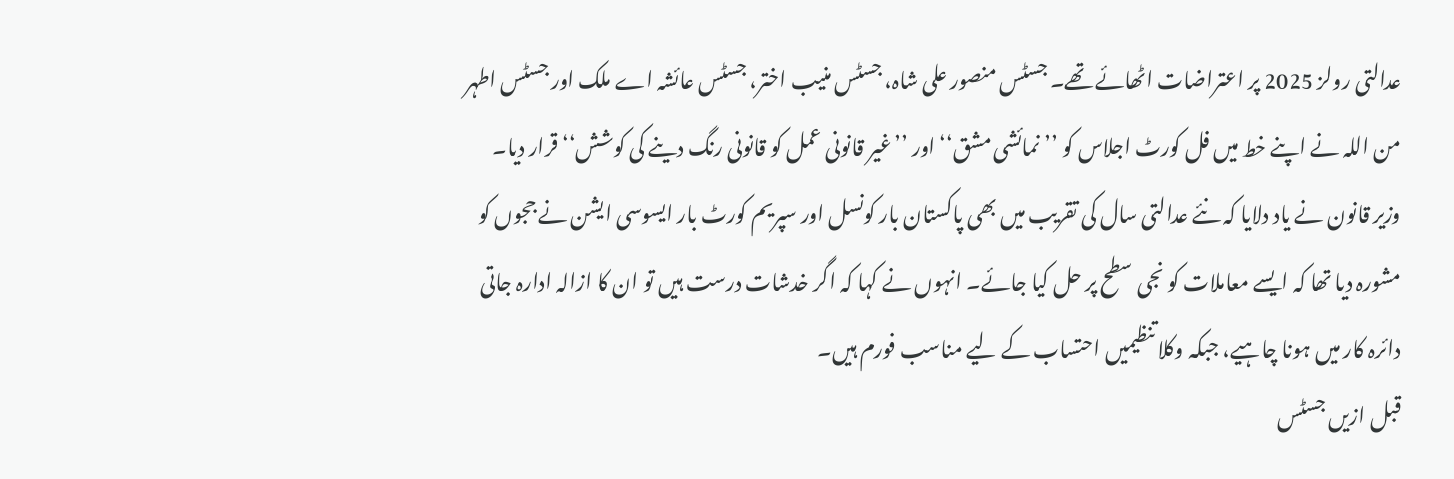عدالتی رولز 2025 پر اعتراضات اٹھائے تھے۔ جسٹس منصور علی شاہ، جسٹس منیب اختر، جسٹس عائشہ اے ملک اور جسٹس اطہر من اللہ نے اپنے خط میں فل کورٹ اجلاس کو ’’نمائشی مشق‘‘ اور ’’غیر قانونی عمل کو قانونی رنگ دینے کی کوشش‘‘ قرار دیا۔
وزیر قانون نے یاد دلایا کہ نئے عدالتی سال کی تقریب میں بھی پاکستان بار کونسل اور سپریم کورٹ بار ایسوسی ایشن نے ججوں کو مشورہ دیا تھا کہ ایسے معاملات کو نجی سطح پر حل کیا جائے۔ انہوں نے کہا کہ اگر خدشات درست ہیں تو ان کا ازالہ ادارہ جاتی دائرہ کار میں ہونا چاہیے، جبکہ وکلا تنظیمیں احتساب کے لیے مناسب فورم ہیں۔
قبل ازیں جسٹس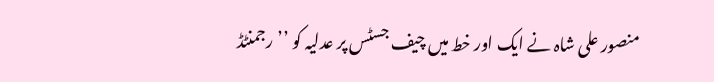منصور علی شاہ نے ایک اور خط میں چیف جسٹس پر عدلیہ کو ’’رجمنٹڈ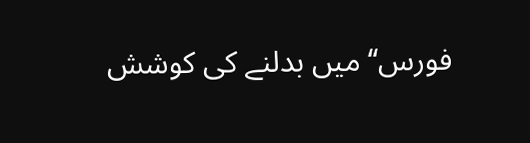فورس‘‘ میں بدلنے کی کوشش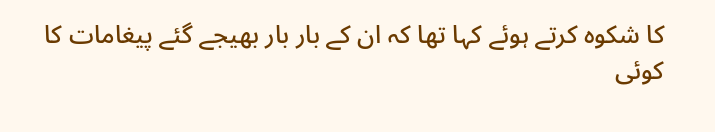کا شکوہ کرتے ہوئے کہا تھا کہ ان کے بار بار بھیجے گئے پیغامات کا کوئی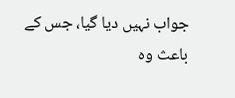جواب نہیں دیا گیا، جس کے باعث وہ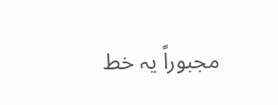مجبوراً یہ خط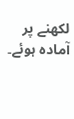لکھنے پر آمادہ ہوئے۔